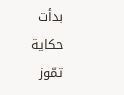بدأت حكاية تمّوز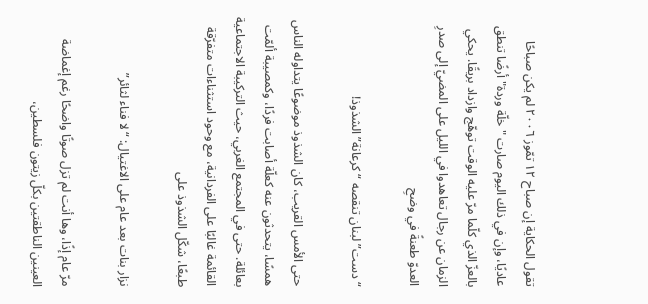تقول الحكاية إن صباح ١٢ تمّوز ٢٠٠٦ لم يكن صباحًا عاديًا، وإن في ذلك اليوم صارت "خلّة وردة" أرضًا تنطق بالعزّ الذي كلّما مرّ عليه الوقت توهّج وازداد بريقًا. يحكي الزمان عن رجال تعاهدوا في الليل على المضيّ إلى صدرِ العدوّ طعنةً في وضحِ

“دست” لبنان تنقصه “كرعانة” الشذوذ!

حتى الأمس القريب، كان الشذوذ موضوعًا يتداوله الناس همسًا، يتحدثون عنه كعلّة أصابت فردًا، وكمصيبة ألمّت بعائلة. حتى في المجتمع الغربي، حيث التركيبة الاجتماعية القائمة غالبًا على الفردانية، مع وحود استثناءات متفرّقة طبعًا، شكّل الشذوذ على

نزار بنات بعد عام على الاغتيال: “لا فناء لثائر”

مرّ عام إذًا، وها أنت لم تزل صوتًا واضحًا رغم إغماضة العينين الناطقتين بكلّ زيتون فلسطين،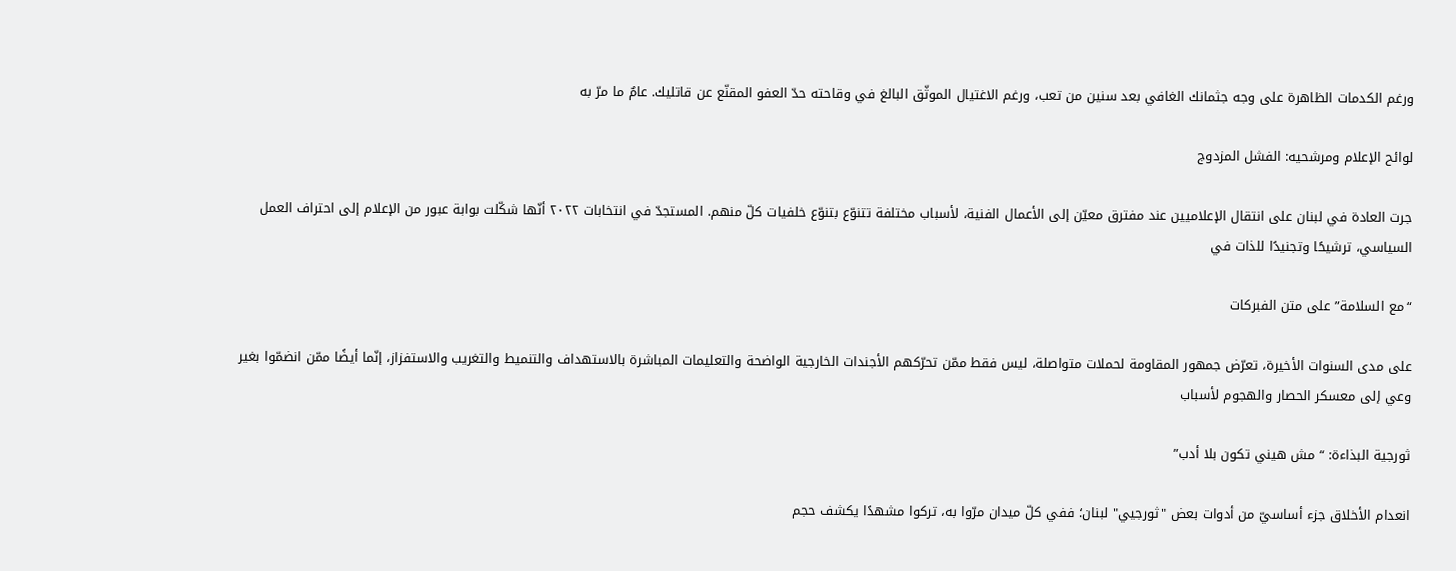ورغم الكدمات الظاهرة على وجه جثمانك الغافي بعد سنين من تعب، ورغم الاغتيال الموثّق البالغ في وقاحته حدّ العفو المقنّع عن قاتليك. عامٌ ما مرّ به

لوائح الإعلام ومرشحيه: الفشل المزدوج

جرت العادة في لبنان على انتقال الإعلاميين عند مفترق معيّن إلى الأعمال الفنية، لأسباب مختلفة تتنوّع بتنوّع خلفيات كلّ منهم. المستجدّ في انتخابات ٢٠٢٢ أنّها شكّلت بوابة عبور من الإعلام إلى احتراف العمل السياسي، ترشيحًا وتجنيدًا للذات في

“مع السلامة” على متن الفبركات

على مدى السنوات الأخيرة، تعرّض جمهور المقاومة لحملات متواصلة، ليس فقط ممّن تحرّكهم الأجندات الخارجية الواضحة والتعليمات المباشرة بالاستهداف والتنميط والتغريب والاستفزاز، إنّما أيضًا ممّن انضمّوا بغير وعي إلى معسكر الحصار والهجوم لأسباب

ثورجية البذاءة: “مش هيني تكون بلا أدب”

انعدام الأخلاق جزء أساسيّ من أدوات بعض "ثورجيي" لبنان؛ ففي كلّ ميدان مرّوا به، تركوا مشهدًا يكشف حجم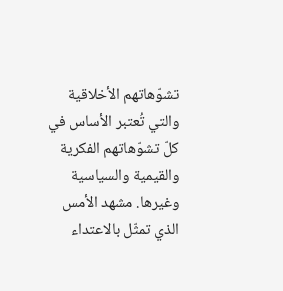تشوّهاتهم الأخلاقية والتي تُعتبر الأساس في كلّ تشوّهاتهم الفكرية والقيمية والسياسية وغيرها. مشهد الأمس الذي تمثّل بالاعتداء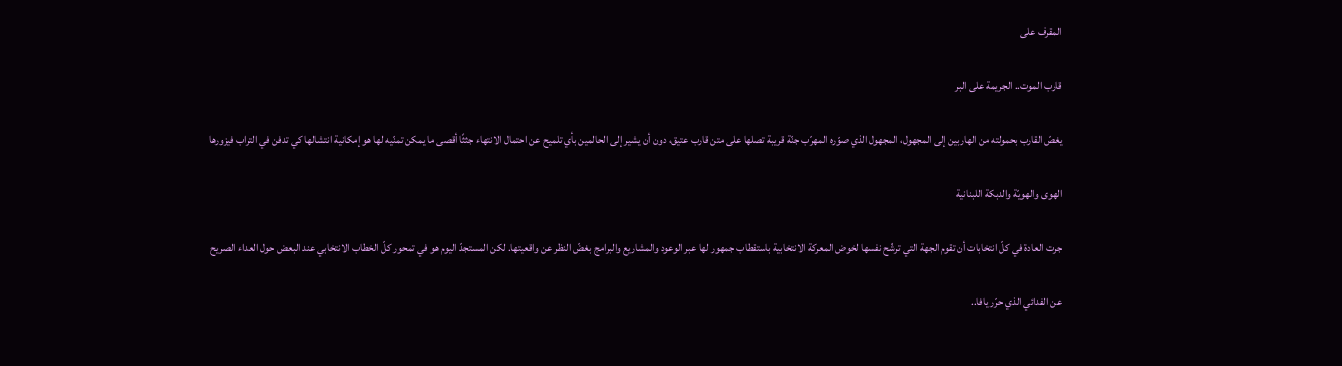المقرف على

قارب الموت.. الجريمة على البر

يغصّ القارب بحمولته من الهاربين إلى المجهول، المجهول الذي صوّره المهرّب جنّة قريبة تصلها على متن قارب عتيق، دون أن يشير إلى الحالمين بأي تلميح عن احتمال الانتهاء جثثًا أقصى ما يمكن تمنّيه لها هو إمكانية انتشالها كي تدفن في التراب فيزورها

الهوى والهويّة والدبكة اللبنانية

جرت العادة في كلّ انتخابات أن تقوم الجهة التي ترشّح نفسها لخوض المعركة الانتخابية باستقطاب جمهور لها عبر الوعود والمشاريع والبرامج بغضّ النظر عن واقعيتها. لكن المستجدّ اليوم هو في تمحور كلّ الخطاب الانتخابي عند البعض حول العداء الصريح

عن الفدائي الذي حرّر يافا..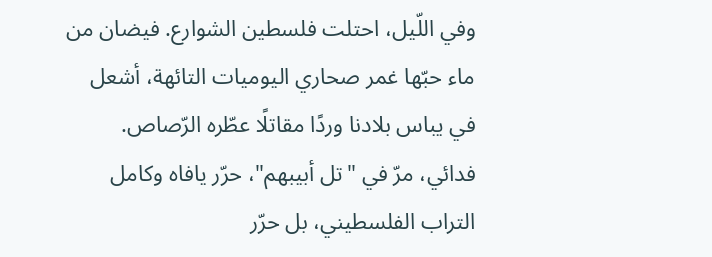وفي اللّيل، احتلت فلسطين الشوارع. فيضان من ماء حبّها غمر صحاري اليوميات التائهة، أشعل في يباس بلادنا وردًا مقاتلًا عطّره الرّصاص. فدائي، مرّ في "تل أبيبهم"، حرّر يافاه وكامل التراب الفلسطيني، بل حرّر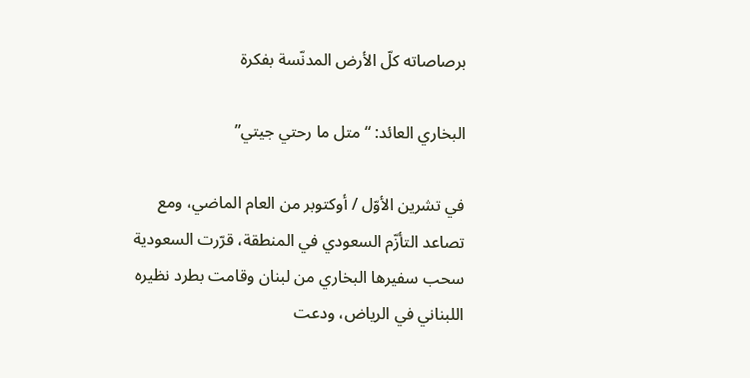برصاصاته كلّ الأرض المدنّسة بفكرة

البخاري العائد: “متل ما رحتي جيتي”

في تشرين الأوّل / أوكتوبر من العام الماضي، ومع تصاعد التأزّم السعودي في المنطقة، قرّرت السعودية سحب سفيرها البخاري من لبنان وقامت بطرد نظيره اللبناني في الرياض، ودعت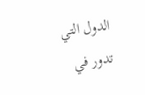الدول التي تدور في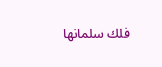فلك سلمانها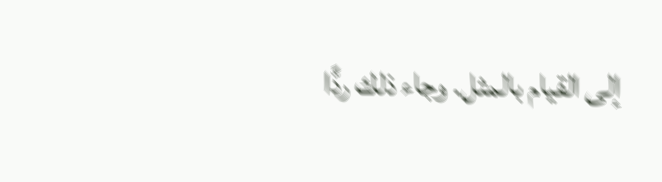إلى القيام بالمثل. وجاء ذلك ردًّا